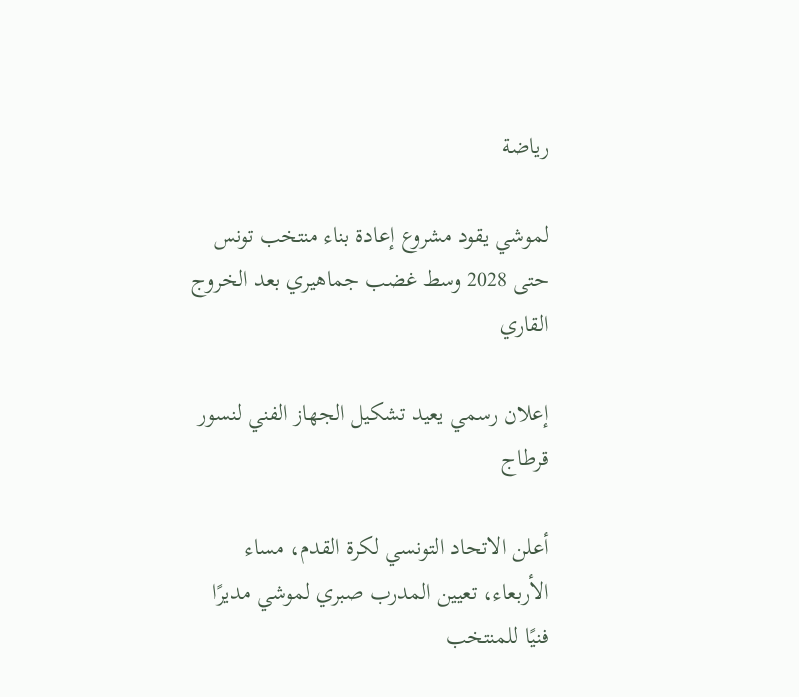رياضة

لموشي يقود مشروع إعادة بناء منتخب تونس حتى 2028 وسط غضب جماهيري بعد الخروج القاري

إعلان رسمي يعيد تشكيل الجهاز الفني لنسور قرطاج

أعلن الاتحاد التونسي لكرة القدم، مساء الأربعاء، تعيين المدرب صبري لموشي مديرًا فنيًا للمنتخب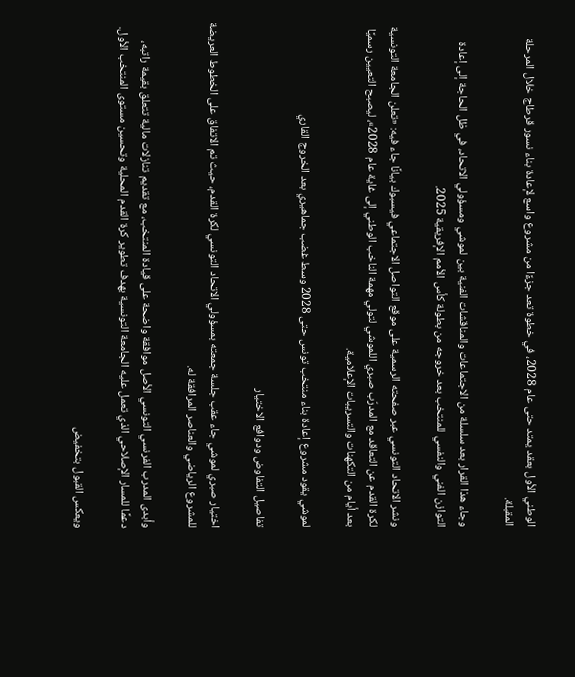الوطني الأول بعقد يمتد حتى عام 2028، في خطوة تعد جزءًا من مشروع واسع لإعادة بناء نسور قرطاج خلال المرحلة المقبلة.

وجاء هذا القرار بعد سلسلة من الاجتماعات والمناقشات الفنية بين لموشي ومسؤولي الاتحاد، في ظل الحاجة إلى إعادة التوازن الفني والنفسي للمنتخب بعد خروجه من بطولة كأس الأمم الإفريقية 2025.

ونشر الاتحاد التونسي عبر صفحته الرسمية على موقع التواصل الاجتماعي فيسبوك بيانًا جاء فيه: «تعلن الجامعة التونسية لكرة القدم عن التعاقد مع المدرّب صبري اللموشي لتولي مهمة الناخب الوطني إلى غاية عام 2028»، ليصبح التعيين رسميًا بعد أيام من التكهنات والتسريبات الإعلامية.

لموشي يقود مشروع إعادة بناء منتخب تونس حتى 2028 وسط غضب جماهيري بعد الخروج القاري

تفاصيل التفاوض ودوافع الاختيار

اختيار صبري لموشي جاء عقب جلسة جمعته بمسؤولي الاتحاد التونسي لكرة القدم، حيث تم الاتفاق على الخطوط العريضة للمشروع الرياضي والعناصر المرافقة له.

وأبدى المدرب الفرنسي التونسي الأصل موافقة واضحة على قيادة المنتخب، مع تقديم تنازلات مالية تتعلق بقيمة راتبه، دعمًا للمسار الإصلاحي الذي تعمل عليه الجامعة التونسية بهدف تطوير كرة القدم المحلية وتحسين مستوى المنتخب الأول.

ويعكس القبول بتخفيض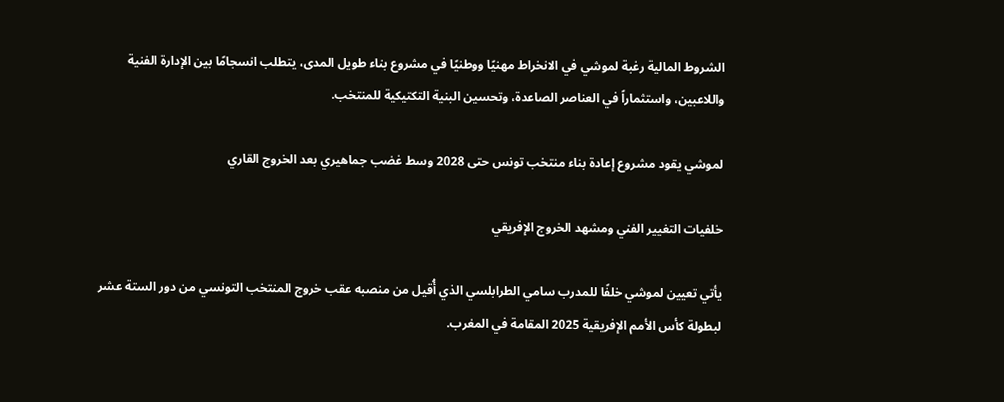الشروط المالية رغبة لموشي في الانخراط مهنيًا ووطنيًا في مشروع بناء طويل المدى، يتطلب انسجامًا بين الإدارة الفنية واللاعبين، واستثماراً في العناصر الصاعدة، وتحسين البنية التكتيكية للمنتخب.

لموشي يقود مشروع إعادة بناء منتخب تونس حتى 2028 وسط غضب جماهيري بعد الخروج القاري

خلفيات التغيير الفني ومشهد الخروج الإفريقي

يأتي تعيين لموشي خلفًا للمدرب سامي الطرابلسي الذي أُقيل من منصبه عقب خروج المنتخب التونسي من دور الستة عشر لبطولة كأس الأمم الإفريقية 2025 المقامة في المغرب.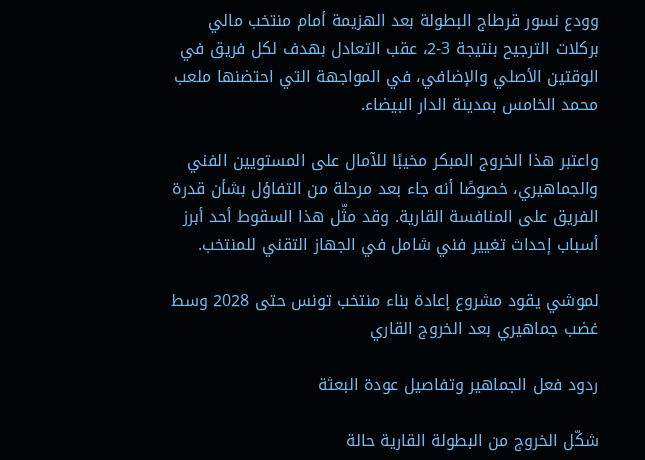وودع نسور قرطاج البطولة بعد الهزيمة أمام منتخب مالي بركلات الترجيح بنتيجة 3-2، عقب التعادل بهدف لكل فريق في الوقتين الأصلي والإضافي، في المواجهة التي احتضنها ملعب محمد الخامس بمدينة الدار البيضاء.

واعتبر هذا الخروج المبكر مخيبًا للآمال على المستويين الفني والجماهيري، خصوصًا أنه جاء بعد مرحلة من التفاؤل بشأن قدرة الفريق على المنافسة القارية. وقد مثّل هذا السقوط أحد أبرز أسباب إحداث تغيير فني شامل في الجهاز التقني للمنتخب.

لموشي يقود مشروع إعادة بناء منتخب تونس حتى 2028 وسط غضب جماهيري بعد الخروج القاري

ردود فعل الجماهير وتفاصيل عودة البعثة

شكّل الخروج من البطولة القارية حالة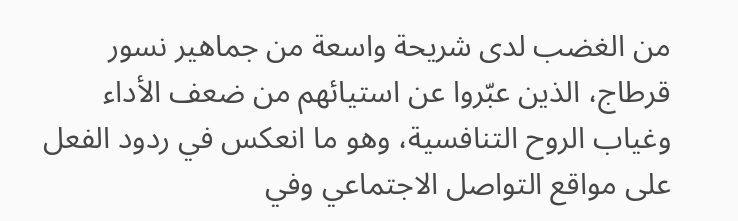من الغضب لدى شريحة واسعة من جماهير نسور قرطاج، الذين عبّروا عن استيائهم من ضعف الأداء وغياب الروح التنافسية، وهو ما انعكس في ردود الفعل على مواقع التواصل الاجتماعي وفي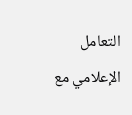التعامل الإعلامي مع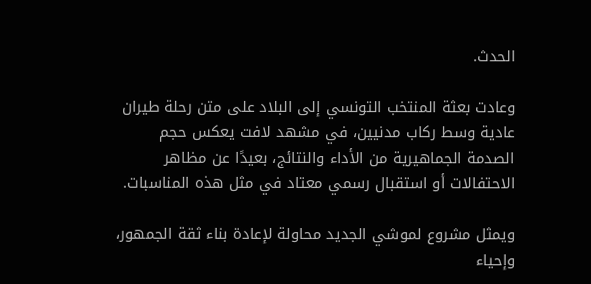الحدث.

وعادت بعثة المنتخب التونسي إلى البلاد على متن رحلة طيران عادية وسط ركاب مدنيين، في مشهد لافت يعكس حجم الصدمة الجماهيرية من الأداء والنتائج، بعيدًا عن مظاهر الاحتفالات أو استقبال رسمي معتاد في مثل هذه المناسبات.

ويمثل مشروع لموشي الجديد محاولة لإعادة بناء ثقة الجمهور، وإحياء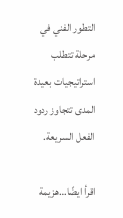التطور الفني في مرحلة تتطلب استراتيجيات بعيدة المدى تتجاوز ردود الفعل السريعة.

اقرأ ايضًا…هزيمة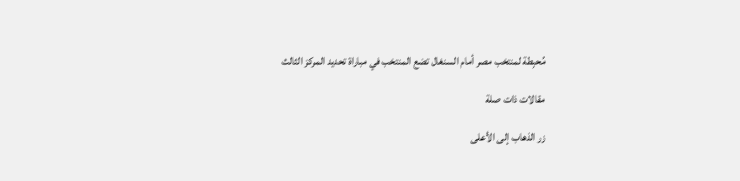مُحبِطة لمنتخب مصر أمام السنغال تضع المنتخب في مباراة تحديد المركز الثالث

مقالات ذات صلة

زر الذهاب إلى الأعلى